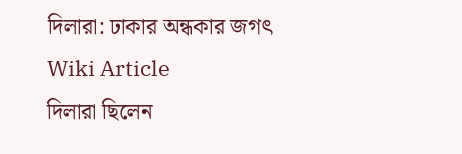দিলারা: ঢাকার অন্ধকার জগৎ
Wiki Article
দিলারা ছিলেন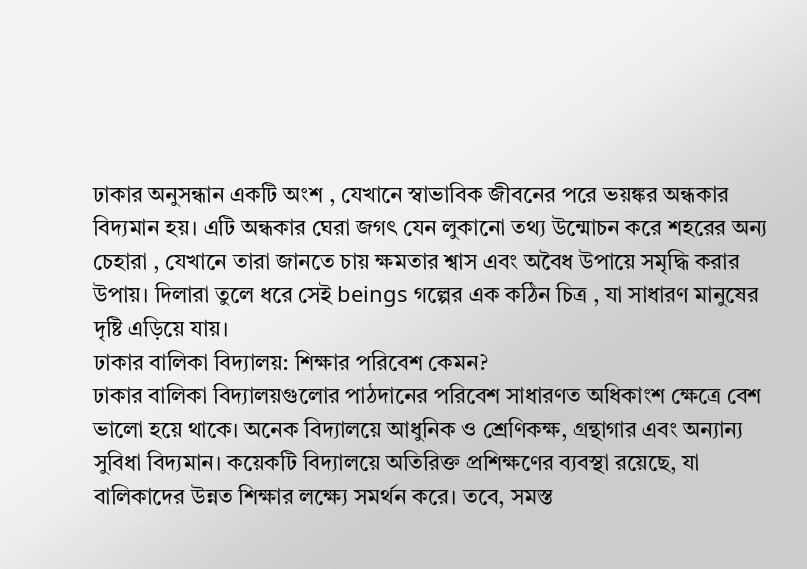ঢাকার অনুসন্ধান একটি অংশ , যেখানে স্বাভাবিক জীবনের পরে ভয়ঙ্কর অন্ধকার বিদ্যমান হয়। এটি অন্ধকার ঘেরা জগৎ যেন লুকানো তথ্য উন্মোচন করে শহরের অন্য চেহারা , যেখানে তারা জানতে চায় ক্ষমতার শ্বাস এবং অবৈধ উপায়ে সমৃদ্ধি করার উপায়। দিলারা তুলে ধরে সেই beings গল্পের এক কঠিন চিত্র , যা সাধারণ মানুষের দৃষ্টি এড়িয়ে যায়।
ঢাকার বালিকা বিদ্যালয়: শিক্ষার পরিবেশ কেমন?
ঢাকার বালিকা বিদ্যালয়গুলোর পাঠদানের পরিবেশ সাধারণত অধিকাংশ ক্ষেত্রে বেশ ভালো হয়ে থাকে। অনেক বিদ্যালয়ে আধুনিক ও শ্রেণিকক্ষ, গ্রন্থাগার এবং অন্যান্য সুবিধা বিদ্যমান। কয়েকটি বিদ্যালয়ে অতিরিক্ত প্রশিক্ষণের ব্যবস্থা রয়েছে, যা বালিকাদের উন্নত শিক্ষার লক্ষ্যে সমর্থন করে। তবে, সমস্ত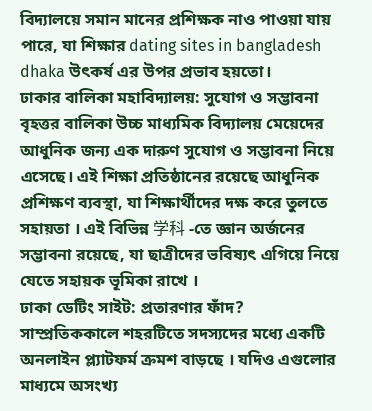বিদ্যালয়ে সমান মানের প্রশিক্ষক নাও পাওয়া যায় পারে, যা শিক্ষার dating sites in bangladesh dhaka উৎকর্ষ এর উপর প্রভাব হয়তো।
ঢাকার বালিকা মহাবিদ্যালয়: সুযোগ ও সম্ভাবনা
বৃহত্তর বালিকা উচ্চ মাধ্যমিক বিদ্যালয় মেয়েদের আধুনিক জন্য এক দারুণ সুযোগ ও সম্ভাবনা নিয়ে এসেছে। এই শিক্ষা প্রতিষ্ঠানের রয়েছে আধুনিক প্রশিক্ষণ ব্যবস্থা, যা শিক্ষার্থীদের দক্ষ করে তুলতে সহায়তা । এই বিভিন্ন 学科 -তে জ্ঞান অর্জনের সম্ভাবনা রয়েছে, যা ছাত্রীদের ভবিষ্যৎ এগিয়ে নিয়ে যেতে সহায়ক ভূমিকা রাখে ।
ঢাকা ডেটিং সাইট: প্রতারণার ফাঁদ?
সাম্প্রতিককালে শহরটিতে সদস্যদের মধ্যে একটি অনলাইন প্ল্যাটফর্ম ক্রমশ বাড়ছে । যদিও এগুলোর মাধ্যমে অসংখ্য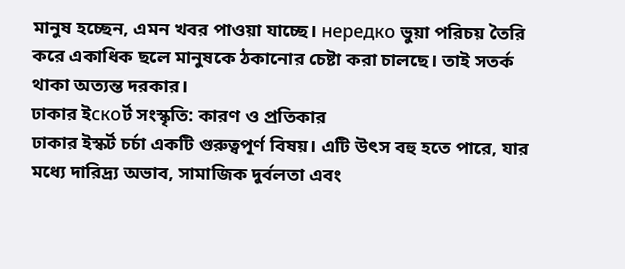মানুষ হচ্ছেন, এমন খবর পাওয়া যাচ্ছে। нередко ভুয়া পরিচয় তৈরি করে একাধিক ছলে মানুষকে ঠকানোর চেষ্টা করা চালছে। তাই সতর্ক থাকা অত্যন্ত দরকার।
ঢাকার ইскоর্ট সংস্কৃতি: কারণ ও প্রতিকার
ঢাকার ইস্কর্ট চর্চা একটি গুরুত্বপূর্ণ বিষয়। এটি উৎস বহু হতে পারে, যার মধ্যে দারিদ্র্য অভাব, সামাজিক দুর্বলতা এবং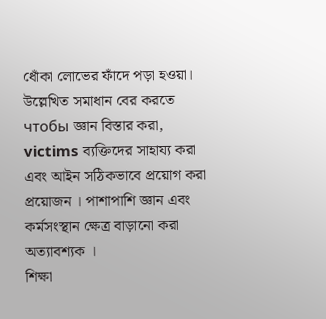ধোঁকা লোভের ফাঁদে পড়া হওয়া। উল্লেখিত সমাধান বের করতে чтобы জ্ঞান বিস্তার করা, victims ব্যক্তিদের সাহায্য করা এবং আইন সঠিকভাবে প্রয়োগ করা প্রয়োজন । পাশাপাশি জ্ঞান এবং কর্মসংস্থান ক্ষেত্র বাড়ানো করা অত্যাবশ্যক ।
শিক্ষা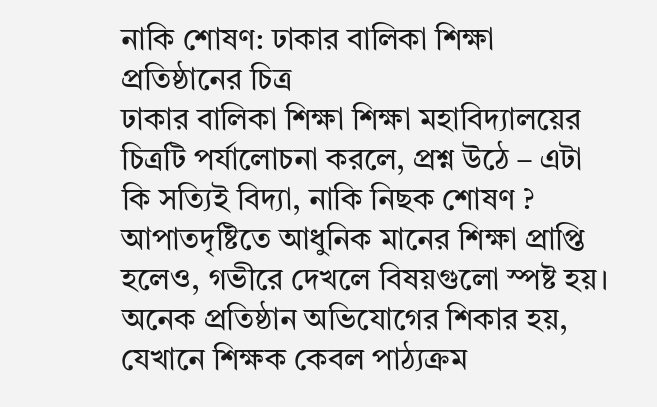নাকি শোষণ: ঢাকার বালিকা শিক্ষা প্রতিষ্ঠানের চিত্র
ঢাকার বালিকা শিক্ষা শিক্ষা মহাবিদ্যালয়ের চিত্রটি পর্যালোচনা করলে, প্রশ্ন উঠে – এটা কি সত্যিই বিদ্যা, নাকি নিছক শোষণ ? আপাতদৃষ্টিতে আধুনিক মানের শিক্ষা প্রাপ্তি হলেও, গভীরে দেখলে বিষয়গুলো স্পষ্ট হয়। অনেক প্রতিষ্ঠান অভিযোগের শিকার হয়, যেখানে শিক্ষক কেবল পাঠ্যক্রম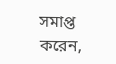সমাপ্ত করেন,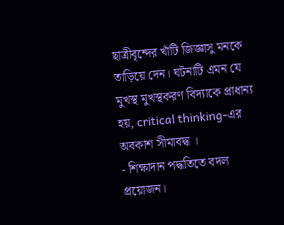ছাত্রীবৃন্দের খাঁটি জিজ্ঞাসু মনকে তাড়িয়ে দেন। ঘটনাটি এমন যে মুখস্থ মুখস্থকরণ বিদ্যাকে প্রাধান্য হয়, critical thinking-এর অবকাশ সীমাবদ্ধ ।
- শিক্ষাদান পদ্ধতিতে বদল প্রয়োজন।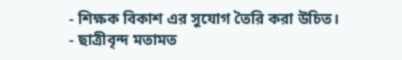- শিক্ষক বিকাশ এর সুযোগ তৈরি করা উচিত।
- ছাত্রীবৃন্দ মতামত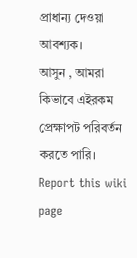প্রাধান্য দেওয়া আবশ্যক।
আসুন , আমরা কিভাবে এইরকম প্রেক্ষাপট পরিবর্তন করতে পারি।
Report this wiki page